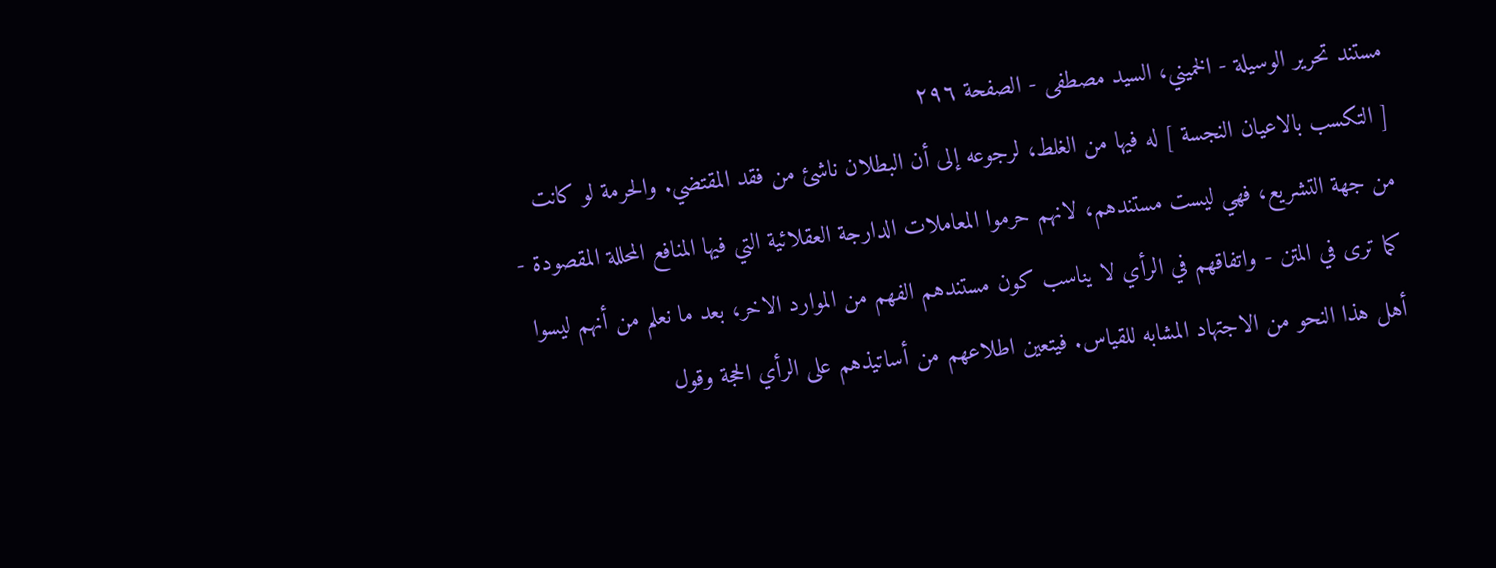مستند تحرير الوسيلة - الخميني، السيد مصطفى - الصفحة ٢٩٦
[ التكسب بالاعيان النجسة ] له فيها من الغلط، لرجوعه إلى أن البطلان ناشئ من فقد المقتضي. والحرمة لو كانت من جهة التشريع، فهي ليست مستندهم، لانهم حرموا المعاملات الدارجة العقلائية التي فيها المنافع المحللة المقصودة - كما ترى في المتن - واتفاقهم في الرأي لا يناسب كون مستندهم الفهم من الموارد الاخر، بعد ما نعلم من أنهم ليسوا أهل هذا النحو من الاجتهاد المشابه للقياس. فيتعين اطلاعهم من أساتيذهم على الرأي الحجة وقول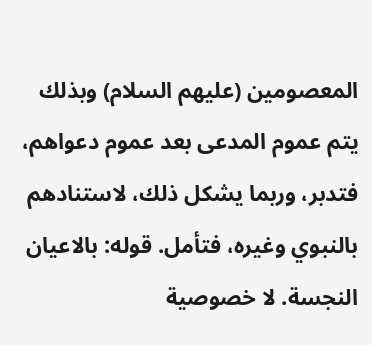المعصومين (عليهم السلام) وبذلك يتم عموم المدعى بعد عموم دعواهم، فتدبر، وربما يشكل ذلك، لاستنادهم بالنبوي وغيره، فتأمل. قوله: بالاعيان النجسة. لا خصوصية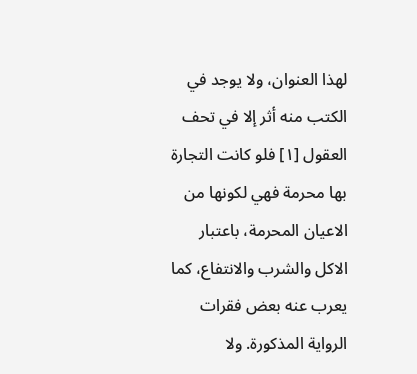لهذا العنوان، ولا يوجد في الكتب منه أثر إلا في تحف العقول [١] فلو كانت التجارة بها محرمة فهي لكونها من الاعيان المحرمة، باعتبار الاكل والشرب والانتفاع، كما يعرب عنه بعض فقرات الرواية المذكورة. ولا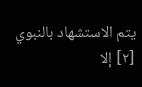يتم الاستشهاد بالنبوي [٢] إلا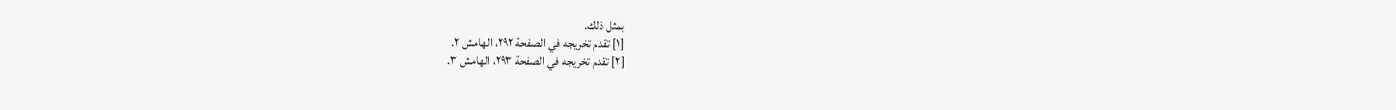بمثل ذلك.
[١] تقدم تخريجه في الصفحة ٢٩٢، الهامش ٢.
[٢] تقدم تخريجه في الصفحة ٢٩٣، الهامش ٣.